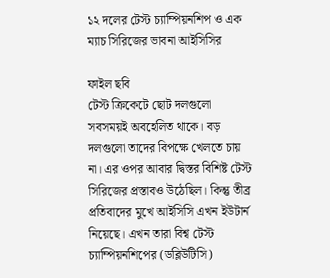১২ দলের টেস্ট চ্যাম্পিয়নশিপ ও এক ম্যাচ সিরিজের ভাবনা আইসিসির

ফাইল ছবি
টেস্ট ক্রিকেটে ছোট দলগুলো সবসময়ই অবহেলিত থাকে। বড় দলগুলো তাদের বিপক্ষে খেলতে চায় না। এর ওপর আবার দ্বিস্তর বিশিষ্ট টেস্ট সিরিজের প্রস্তাবও উঠেছিল। কিন্তু তীব্র প্রতিবাদের মুখে আইসিসি এখন ইউটার্ন নিয়েছে। এখন তারা বিশ্ব টেস্ট চ্যাম্পিয়নশিপের (ডব্লিউটিসি)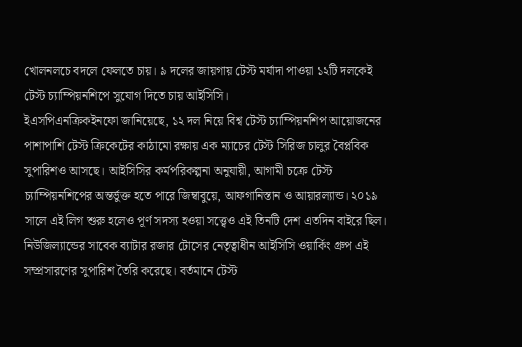খোলনলচে বদলে ফেলতে চায়। ৯ দলের জায়গায় টেস্ট মর্যাদা পাওয়া ১২টি দলকেই টেস্ট চ্যাম্পিয়নশিপে সুযোগ দিতে চায় আইসিসি।
ইএসপিএনক্রিকইনফো জানিয়েছে, ১২ দল নিয়ে বিশ্ব টেস্ট চ্যাম্পিয়নশিপ আয়োজনের পাশাপাশি টেস্ট ক্রিকেটের কাঠামো রক্ষায় এক ম্যাচের টেস্ট সিরিজ চালুর বৈপ্লবিক সুপারিশও আসছে। আইসিসির কর্মপরিকল্পনা অনুযায়ী, আগামী চক্রে টেস্ট চ্যাম্পিয়নশিপের অন্তর্ভুক্ত হতে পারে জিম্বাবুয়ে, আফগানিস্তান ও আয়ারল্যান্ড। ২০১৯ সালে এই লিগ শুরু হলেও পূর্ণ সদস্য হওয়া সত্ত্বেও এই তিনটি দেশ এতদিন বাইরে ছিল।
নিউজিল্যান্ডের সাবেক ব্যাটার রজার টোসের নেতৃত্বাধীন আইসিসি ওয়ার্কিং গ্রুপ এই সম্প্রসারণের সুপারিশ তৈরি করেছে। বর্তমানে টেস্ট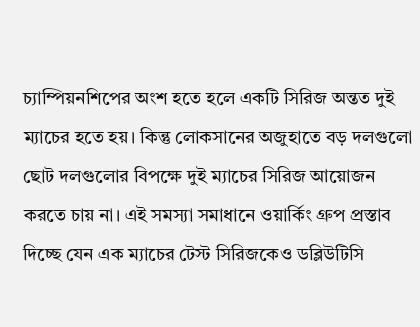চ্যাম্পিয়নশিপের অংশ হতে হলে একটি সিরিজ অন্তত দুই ম্যাচের হতে হয়। কিন্তু লোকসানের অজুহাতে বড় দলগুলো ছোট দলগুলোর বিপক্ষে দুই ম্যাচের সিরিজ আয়োজন করতে চায় না। এই সমস্যা সমাধানে ওয়ার্কিং গ্রুপ প্রস্তাব দিচ্ছে যেন এক ম্যাচের টেস্ট সিরিজকেও ডব্লিউটিসি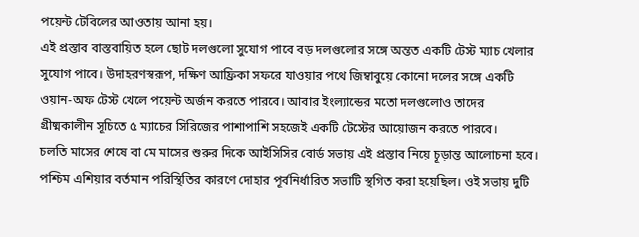পয়েন্ট টেবিলের আওতায় আনা হয়।
এই প্রস্তাব বাস্তবায়িত হলে ছোট দলগুলো সুযোগ পাবে বড় দলগুলোর সঙ্গে অন্তত একটি টেস্ট ম্যাচ খেলার সুযোগ পাবে। উদাহরণস্বরূপ, দক্ষিণ আফ্রিকা সফরে যাওয়ার পথে জিম্বাবুয়ে কোনো দলের সঙ্গে একটি ওয়ান-অফ টেস্ট খেলে পয়েন্ট অর্জন করতে পারবে। আবার ইংল্যান্ডের মতো দলগুলোও তাদের গ্রীষ্মকালীন সূচিতে ৫ ম্যাচের সিরিজের পাশাপাশি সহজেই একটি টেস্টের আয়োজন করতে পারবে।
চলতি মাসের শেষে বা মে মাসের শুরুর দিকে আইসিসির বোর্ড সভায় এই প্রস্তাব নিয়ে চূড়ান্ত আলোচনা হবে। পশ্চিম এশিয়ার বর্তমান পরিস্থিতির কারণে দোহার পূর্বনির্ধারিত সভাটি স্থগিত করা হয়েছিল। ওই সভায় দুটি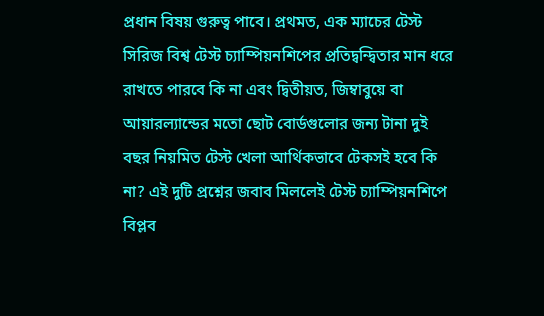প্রধান বিষয় গুরুত্ব পাবে। প্রথমত, এক ম্যাচের টেস্ট সিরিজ বিশ্ব টেস্ট চ্যাম্পিয়নশিপের প্রতিদ্বন্দ্বিতার মান ধরে রাখতে পারবে কি না এবং দ্বিতীয়ত, জিম্বাবুয়ে বা আয়ারল্যান্ডের মতো ছোট বোর্ডগুলোর জন্য টানা দুই বছর নিয়মিত টেস্ট খেলা আর্থিকভাবে টেকসই হবে কি না? এই দুটি প্রশ্নের জবাব মিললেই টেস্ট চ্যাম্পিয়নশিপে বিপ্লব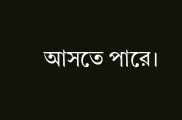আসতে পারে।